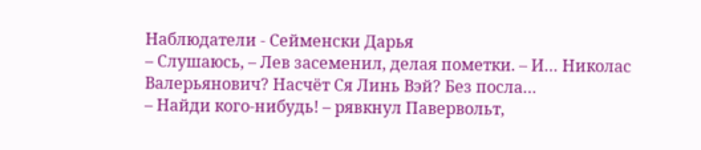Наблюдатели - Сейменски Дарья
– Слушаюсь, – Лев засеменил, делая пометки. – И… Николас Валерьянович? Насчёт Ся Линь Вэй? Без посла…
– Найди кого-нибудь! – рявкнул Павервольт,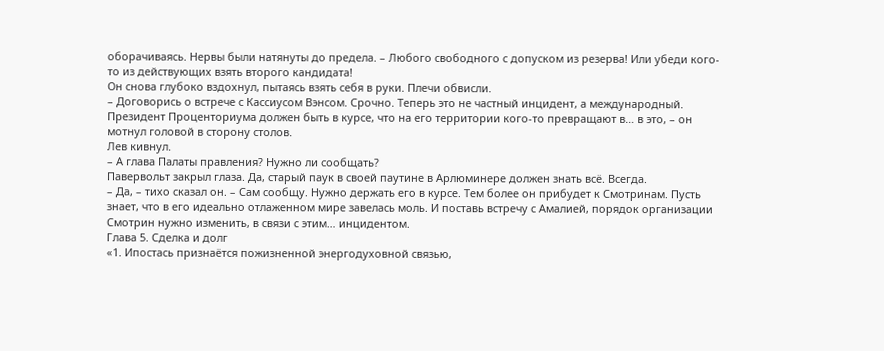оборачиваясь. Нервы были натянуты до предела. – Любого свободного с допуском из резерва! Или убеди кого-то из действующих взять второго кандидата!
Он снова глубоко вздохнул, пытаясь взять себя в руки. Плечи обвисли.
– Договорись о встрече с Кассиусом Вэнсом. Срочно. Теперь это не частный инцидент, а международный. Президент Проценториума должен быть в курсе, что на его территории кого-то превращают в… в это, – он мотнул головой в сторону столов.
Лев кивнул.
– А глава Палаты правления? Нужно ли сообщать?
Павервольт закрыл глаза. Да, старый паук в своей паутине в Арлюминере должен знать всё. Всегда.
– Да, – тихо сказал он. – Сам сообщу. Нужно держать его в курсе. Тем более он прибудет к Смотринам. Пусть знает, что в его идеально отлаженном мире завелась моль. И поставь встречу с Амалией, порядок организации Смотрин нужно изменить, в связи с этим… инцидентом.
Глава 5. Сделка и долг
«1. Ипостась признаётся пожизненной энергодуховной связью,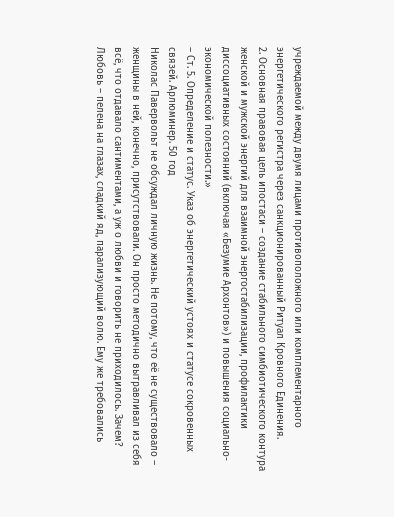учреждаемой между двумя лицами противоположного или комплементарного энергетического регистра через санкционированный Ритуал Кровного Единения.
2. Основная правовая цель ипостаси – создание стабильного симбиотического контура женской и мужской энергий для взаимной энергостабилизации, профилактики диссоциативных состояний (включая «Безумие Архонтов») и повышения социально-экономической полезности.»
– Ст. 5. Определение и статус. Указ об энергетический устоях и статусе сокровенных связей. Арлюминер. 50 год
Николас Павервольт не обсуждал личную жизнь. Не потому, что её не существовало – женщины в ней, конечно, присутствовали. Он просто методично вытравливал из себя всё, что отдавало сантиментами, а уж о любви и говорить не приходилось. Зачем? Любовь – пелена на глазах, сладкий яд, парализующий волю. Ему же требовались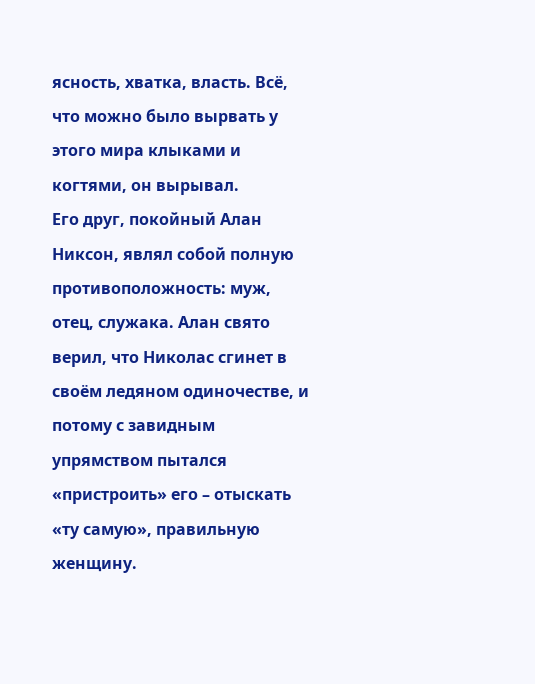ясность, хватка, власть. Всё, что можно было вырвать у этого мира клыками и когтями, он вырывал.
Его друг, покойный Алан Никсон, являл собой полную противоположность: муж, отец, служака. Алан свято верил, что Николас сгинет в своём ледяном одиночестве, и потому с завидным упрямством пытался «пристроить» его – отыскать «ту самую», правильную женщину.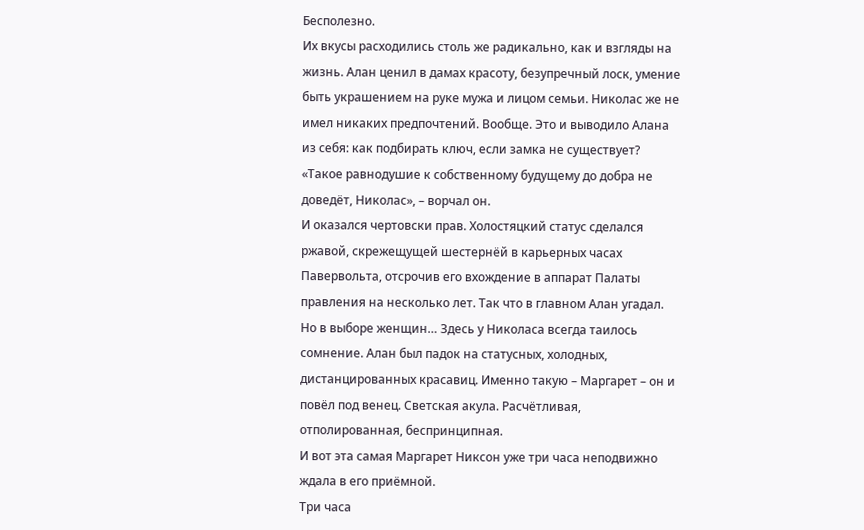Бесполезно.
Их вкусы расходились столь же радикально, как и взгляды на жизнь. Алан ценил в дамах красоту, безупречный лоск, умение быть украшением на руке мужа и лицом семьи. Николас же не имел никаких предпочтений. Вообще. Это и выводило Алана из себя: как подбирать ключ, если замка не существует?
«Такое равнодушие к собственному будущему до добра не доведёт, Николас», – ворчал он.
И оказался чертовски прав. Холостяцкий статус сделался ржавой, скрежещущей шестернёй в карьерных часах Павервольта, отсрочив его вхождение в аппарат Палаты правления на несколько лет. Так что в главном Алан угадал.
Но в выборе женщин… Здесь у Николаса всегда таилось сомнение. Алан был падок на статусных, холодных, дистанцированных красавиц. Именно такую – Маргарет – он и повёл под венец. Светская акула. Расчётливая, отполированная, беспринципная.
И вот эта самая Маргарет Никсон уже три часа неподвижно ждала в его приёмной.
Три часа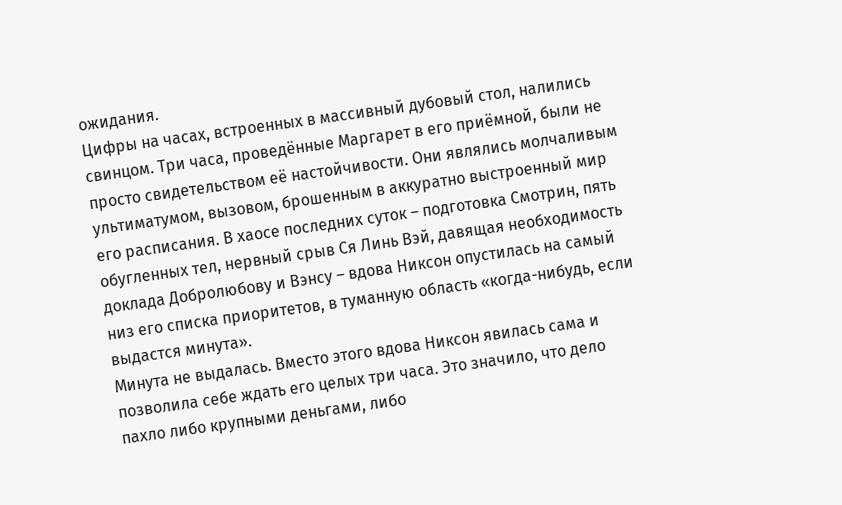ожидания.
Цифры на часах, встроенных в массивный дубовый стол, налились свинцом. Три часа, проведённые Маргарет в его приёмной, были не просто свидетельством её настойчивости. Они являлись молчаливым ультиматумом, вызовом, брошенным в аккуратно выстроенный мир его расписания. В хаосе последних суток – подготовка Смотрин, пять обугленных тел, нервный срыв Ся Линь Вэй, давящая необходимость доклада Добролюбову и Вэнсу – вдова Никсон опустилась на самый низ его списка приоритетов, в туманную область «когда-нибудь, если выдастся минута».
Минута не выдалась. Вместо этого вдова Никсон явилась сама и позволила себе ждать его целых три часа. Это значило, что дело пахло либо крупными деньгами, либо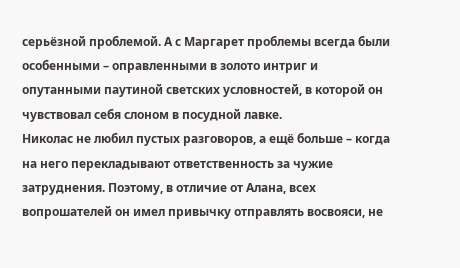серьёзной проблемой. А с Маргарет проблемы всегда были особенными – оправленными в золото интриг и опутанными паутиной светских условностей, в которой он чувствовал себя слоном в посудной лавке.
Николас не любил пустых разговоров, а ещё больше – когда на него перекладывают ответственность за чужие затруднения. Поэтому, в отличие от Алана, всех вопрошателей он имел привычку отправлять восвояси, не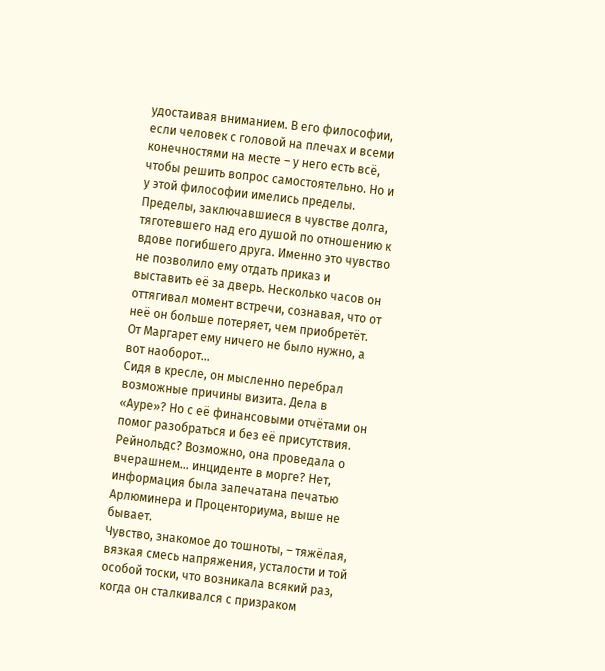удостаивая вниманием. В его философии, если человек с головой на плечах и всеми конечностями на месте – у него есть всё, чтобы решить вопрос самостоятельно. Но и у этой философии имелись пределы. Пределы, заключавшиеся в чувстве долга, тяготевшего над его душой по отношению к вдове погибшего друга. Именно это чувство не позволило ему отдать приказ и выставить её за дверь. Несколько часов он оттягивал момент встречи, сознавая, что от неё он больше потеряет, чем приобретёт. От Маргарет ему ничего не было нужно, а вот наоборот…
Сидя в кресле, он мысленно перебрал возможные причины визита. Дела в «Ауре»? Но с её финансовыми отчётами он помог разобраться и без её присутствия. Рейнольдс? Возможно, она проведала о вчерашнем… инциденте в морге? Нет, информация была запечатана печатью Арлюминера и Проценториума, выше не бывает.
Чувство, знакомое до тошноты, – тяжёлая, вязкая смесь напряжения, усталости и той особой тоски, что возникала всякий раз, когда он сталкивался с призраком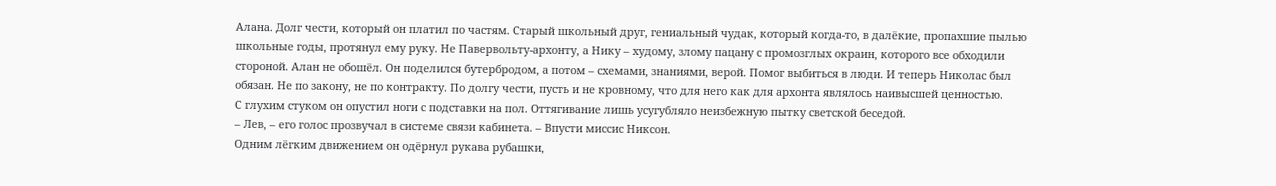Алана. Долг чести, который он платил по частям. Старый школьный друг, гениальный чудак, который когда-то, в далёкие, пропахшие пылью школьные годы, протянул ему руку. Не Павервольту-архонту, а Нику – худому, злому пацану с промозглых окраин, которого все обходили стороной. Алан не обошёл. Он поделился бутербродом, а потом – схемами, знаниями, верой. Помог выбиться в люди. И теперь Николас был обязан. Не по закону, не по контракту. По долгу чести, пусть и не кровному, что для него как для архонта являлось наивысшей ценностью.
С глухим стуком он опустил ноги с подставки на пол. Оттягивание лишь усугубляло неизбежную пытку светской беседой.
– Лев, – его голос прозвучал в системе связи кабинета. – Впусти миссис Никсон.
Одним лёгким движением он одёрнул рукава рубашки,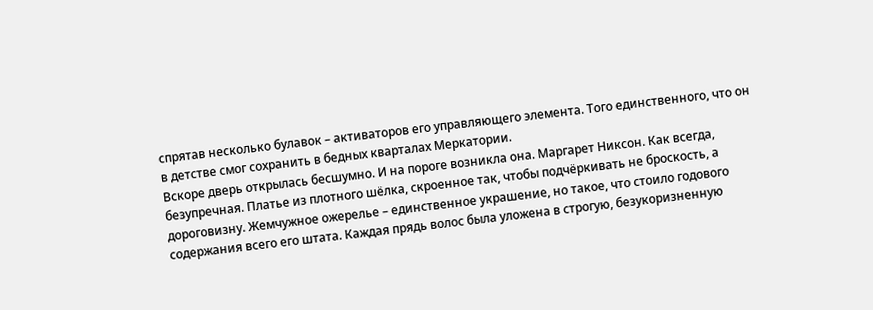спрятав несколько булавок – активаторов его управляющего элемента. Того единственного, что он в детстве смог сохранить в бедных кварталах Меркатории.
Вскоре дверь открылась бесшумно. И на пороге возникла она. Маргарет Никсон. Как всегда, безупречная. Платье из плотного шёлка, скроенное так, чтобы подчёркивать не броскость, а дороговизну. Жемчужное ожерелье – единственное украшение, но такое, что стоило годового содержания всего его штата. Каждая прядь волос была уложена в строгую, безукоризненную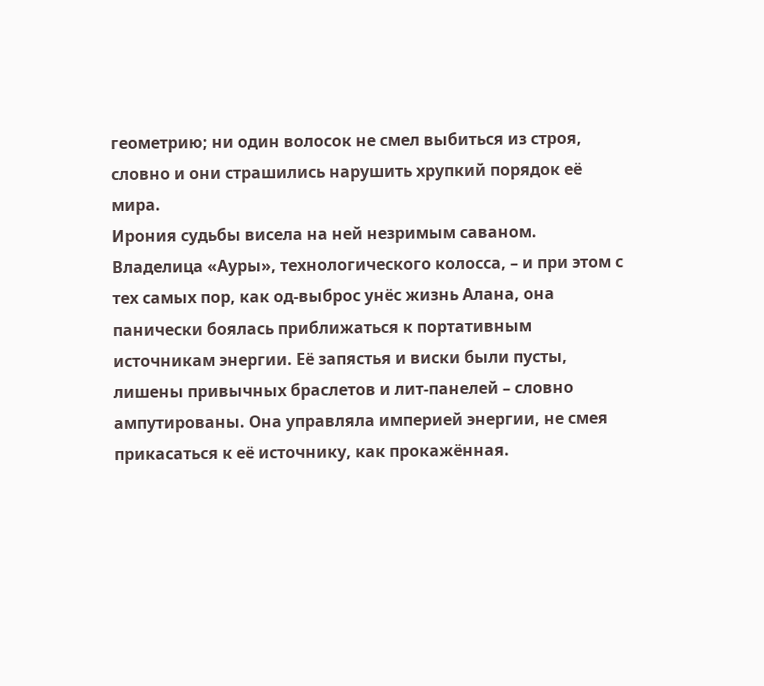геометрию; ни один волосок не смел выбиться из строя, словно и они страшились нарушить хрупкий порядок её мира.
Ирония судьбы висела на ней незримым саваном. Владелица «Ауры», технологического колосса, – и при этом с тех самых пор, как од-выброс унёс жизнь Алана, она панически боялась приближаться к портативным источникам энергии. Её запястья и виски были пусты, лишены привычных браслетов и лит-панелей – словно ампутированы. Она управляла империей энергии, не смея прикасаться к её источнику, как прокажённая.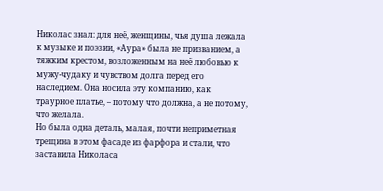Николас знал: для неё, женщины, чья душа лежала к музыке и поэзии, «Аура» была не призванием, а тяжким крестом, возложенным на неё любовью к мужу-чудаку и чувством долга перед его наследием. Она носила эту компанию, как траурное платье, – потому что должна, а не потому, что желала.
Но была одна деталь, малая, почти неприметная трещина в этом фасаде из фарфора и стали, что заставила Николаса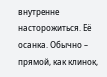внутренне насторожиться. Её осанка. Обычно – прямой, как клинок,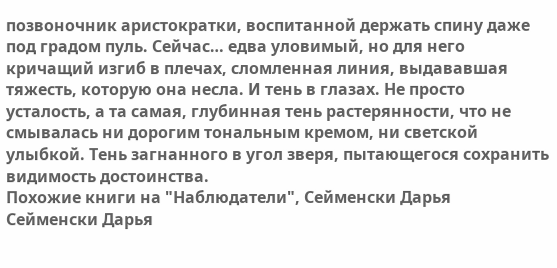позвоночник аристократки, воспитанной держать спину даже под градом пуль. Сейчас… едва уловимый, но для него кричащий изгиб в плечах, сломленная линия, выдававшая тяжесть, которую она несла. И тень в глазах. Не просто усталость, а та самая, глубинная тень растерянности, что не смывалась ни дорогим тональным кремом, ни светской улыбкой. Тень загнанного в угол зверя, пытающегося сохранить видимость достоинства.
Похожие книги на "Наблюдатели", Сейменски Дарья
Сейменски Дарья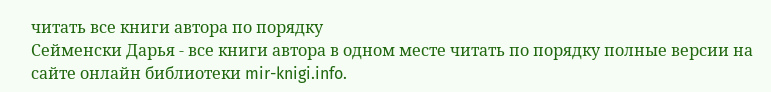читать все книги автора по порядку
Сейменски Дарья - все книги автора в одном месте читать по порядку полные версии на сайте онлайн библиотеки mir-knigi.info.